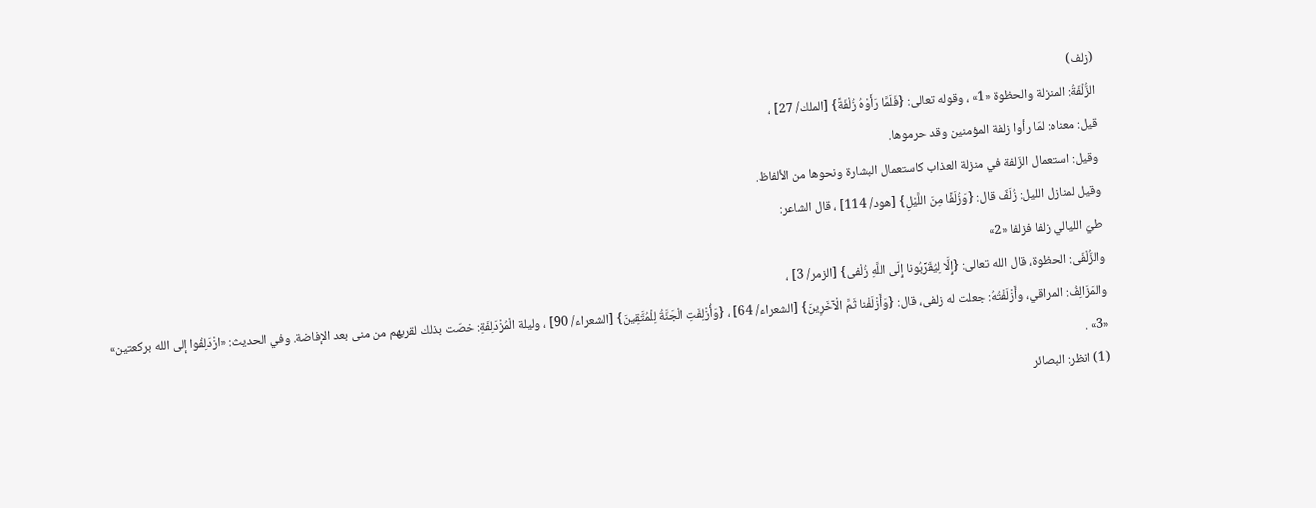(زلف)
الزُّلْفَةُ: المنزلة والحظوة «1» ، وقوله تعالى: {فَلَمَّا رَأَوْهُ زُلْفَةً} [الملك/ 27] ،
قيل: معناه: لمّا رأوا زلفة المؤمنين وقد حرموها.
وقيل: استعمال الزّلفة في منزلة العذاب كاستعمال البشارة ونحوها من الألفاظ.
وقيل لمنازل الليل: زُلَفٌ قال: {وَزُلَفًا مِنَ اللَّيْلِ} [هود/ 114] ، قال الشاعر:
طيّ الليالي زلفا فزلفا «2»
والزُّلْفَى: الحظوة، قال الله تعالى: {إِلَّا لِيُقَرِّبُونا إِلَى اللَّهِ زُلْفى} [الزمر/ 3] ،
والمَزَالِفُ: المراقي، وأَزْلَفْتُهُ: جعلت له زلفى، قال: {وَأَزْلَفْنا ثَمَّ الْآخَرِينَ} [الشعراء/ 64] ، {وَأُزْلِفَتِ الْجَنَّةُ لِلْمُتَّقِينَ} [الشعراء/ 90] ، وليلة الْمُزْدَلِفَةِ: خصّت بذلك لقربهم من منى بعد الإفاضة. وفي الحديث: «ازْدَلِفُوا إلى الله بركعتين» «3» .
(1) انظر: البصائر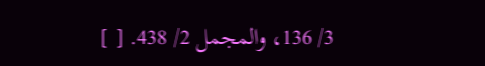3/ 136، والمجمل 2/ 438. [ ]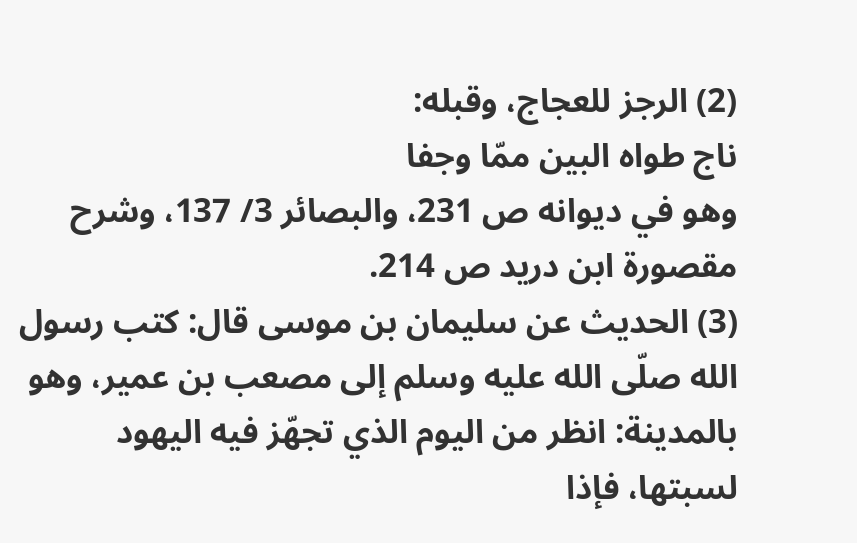(2) الرجز للعجاج، وقبله:
ناج طواه البين ممّا وجفا
وهو في ديوانه ص 231، والبصائر 3/ 137، وشرح مقصورة ابن دريد ص 214.
(3) الحديث عن سليمان بن موسى قال: كتب رسول الله صلّى الله عليه وسلم إلى مصعب بن عمير، وهو بالمدينة: انظر من اليوم الذي تجهّز فيه اليهود لسبتها، فإذا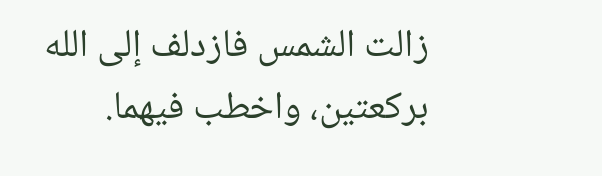زالت الشمس فازدلف إلى الله بركعتين، واخطب فيهما.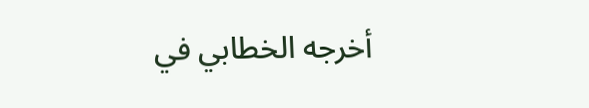أخرجه الخطابي في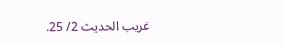غريب الحديث 2/ 25.